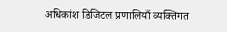अधिकांश डिजिटल प्रणालियाँ व्यक्तिगत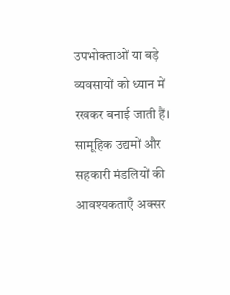उपभोक्ताओं या बड़े व्यवसायों को ध्यान में रखकर बनाई जाती हैं। सामूहिक उद्यमों और सहकारी मंडलियों की आवश्यकताएँ अक्सर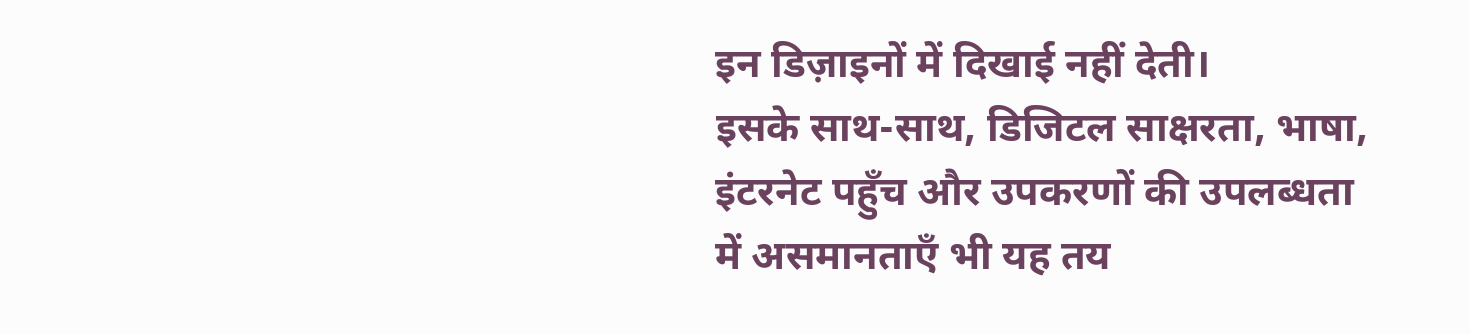इन डिज़ाइनों में दिखाई नहीं देती।
इसके साथ-साथ, डिजिटल साक्षरता, भाषा, इंटरनेट पहुँच और उपकरणों की उपलब्धता में असमानताएँ भी यह तय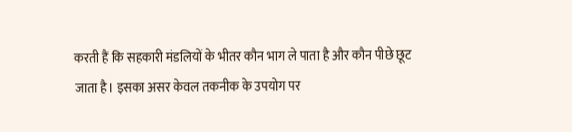करती हैं कि सहकारी मंडलियों के भीतर कौन भाग ले पाता है और कौन पीछे छूट जाता है। इसका असर केवल तकनीक के उपयोग पर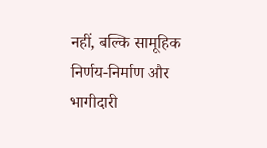नहीं, बल्कि सामूहिक निर्णय-निर्माण और भागीदारी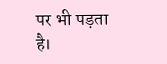पर भी पड़ता है।